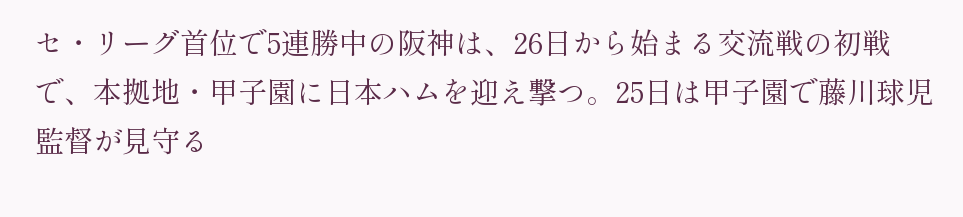セ・リーグ首位で5連勝中の阪神は、26日から始まる交流戦の初戦で、本拠地・甲子園に日本ハムを迎え撃つ。25日は甲子園で藤川球児監督が見守る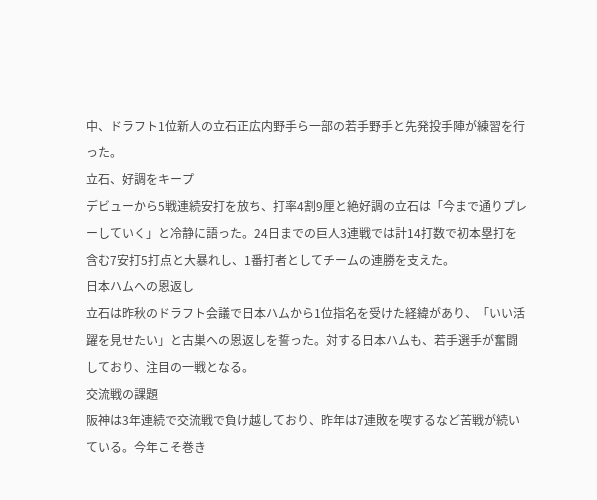中、ドラフト1位新人の立石正広内野手ら一部の若手野手と先発投手陣が練習を行った。
立石、好調をキープ
デビューから5戦連続安打を放ち、打率4割9厘と絶好調の立石は「今まで通りプレーしていく」と冷静に語った。24日までの巨人3連戦では計14打数で初本塁打を含む7安打5打点と大暴れし、1番打者としてチームの連勝を支えた。
日本ハムへの恩返し
立石は昨秋のドラフト会議で日本ハムから1位指名を受けた経緯があり、「いい活躍を見せたい」と古巣への恩返しを誓った。対する日本ハムも、若手選手が奮闘しており、注目の一戦となる。
交流戦の課題
阪神は3年連続で交流戦で負け越しており、昨年は7連敗を喫するなど苦戦が続いている。今年こそ巻き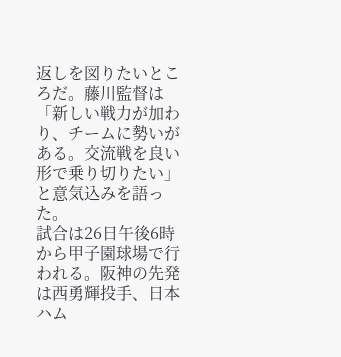返しを図りたいところだ。藤川監督は「新しい戦力が加わり、チームに勢いがある。交流戦を良い形で乗り切りたい」と意気込みを語った。
試合は26日午後6時から甲子園球場で行われる。阪神の先発は西勇輝投手、日本ハム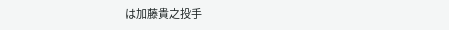は加藤貴之投手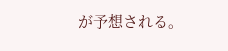が予想される。